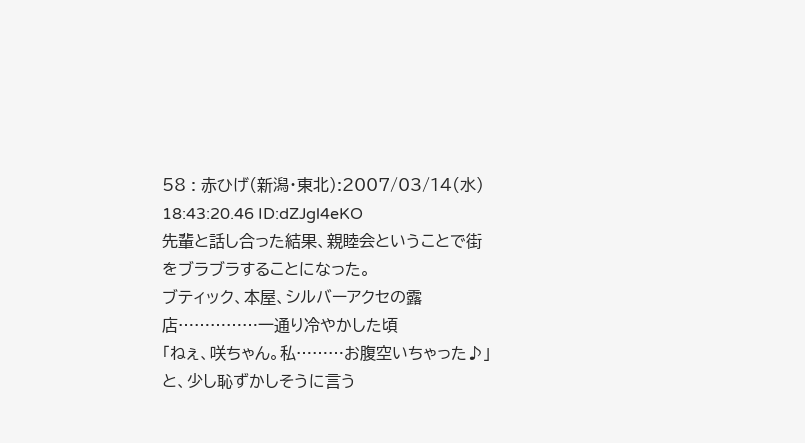58 : 赤ひげ(新潟・東北):2007/03/14(水) 18:43:20.46 ID:dZJgl4eKO
先輩と話し合った結果、親睦会ということで街をブラブラすることになった。
ブティック、本屋、シルバーアクセの露店……………一通り冷やかした頃
「ねぇ、咲ちゃん。私………お腹空いちゃった♪」
と、少し恥ずかしそうに言う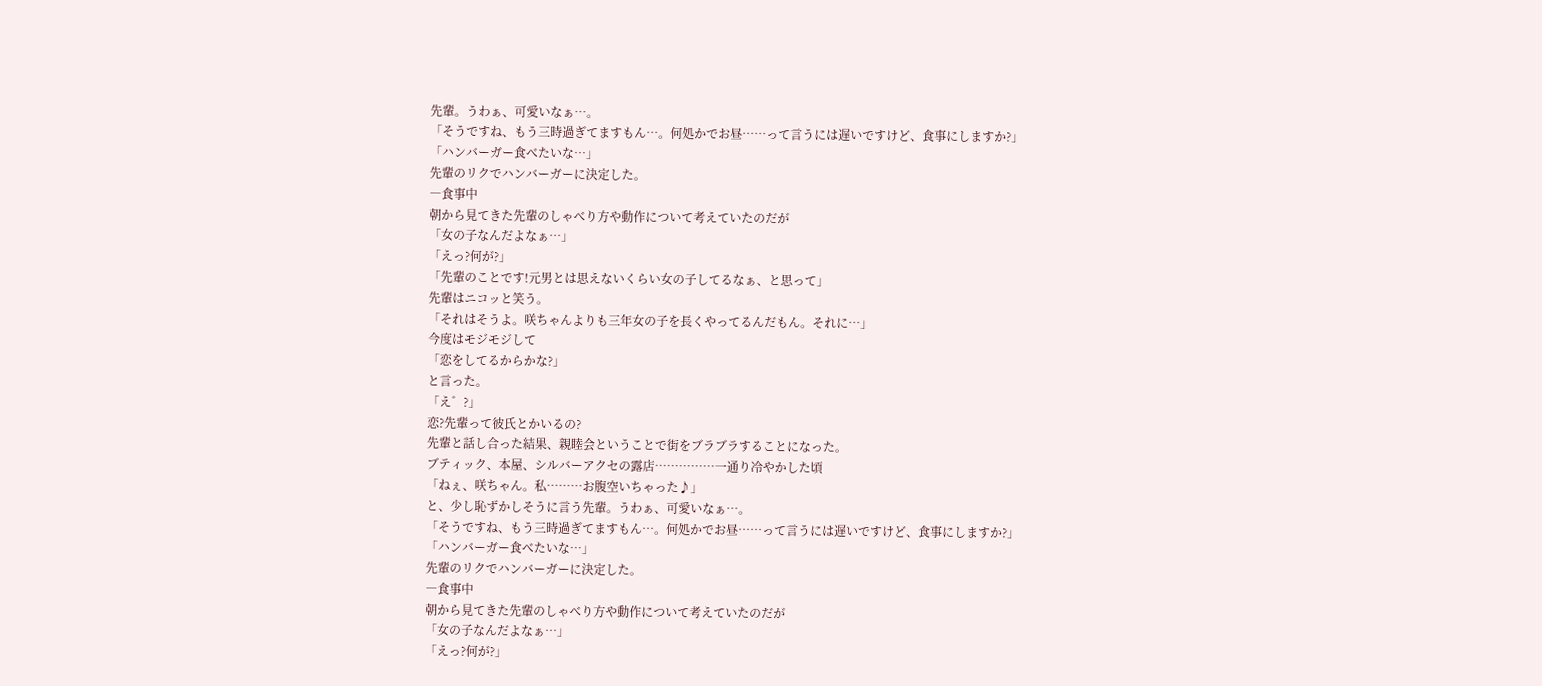先輩。うわぁ、可愛いなぁ…。
「そうですね、もう三時過ぎてますもん…。何処かでお昼……って言うには遅いですけど、食事にしますか?」
「ハンバーガー食べたいな…」
先輩のリクでハンバーガーに決定した。
―食事中
朝から見てきた先輩のしゃべり方や動作について考えていたのだが
「女の子なんだよなぁ…」
「えっ?何が?」
「先輩のことです!元男とは思えないくらい女の子してるなぁ、と思って」
先輩はニコッと笑う。
「それはそうよ。咲ちゃんよりも三年女の子を長くやってるんだもん。それに…」
今度はモジモジして
「恋をしてるからかな?」
と言った。
「え゛?」
恋?先輩って彼氏とかいるの?
先輩と話し合った結果、親睦会ということで街をブラブラすることになった。
ブティック、本屋、シルバーアクセの露店……………一通り冷やかした頃
「ねぇ、咲ちゃん。私………お腹空いちゃった♪」
と、少し恥ずかしそうに言う先輩。うわぁ、可愛いなぁ…。
「そうですね、もう三時過ぎてますもん…。何処かでお昼……って言うには遅いですけど、食事にしますか?」
「ハンバーガー食べたいな…」
先輩のリクでハンバーガーに決定した。
―食事中
朝から見てきた先輩のしゃべり方や動作について考えていたのだが
「女の子なんだよなぁ…」
「えっ?何が?」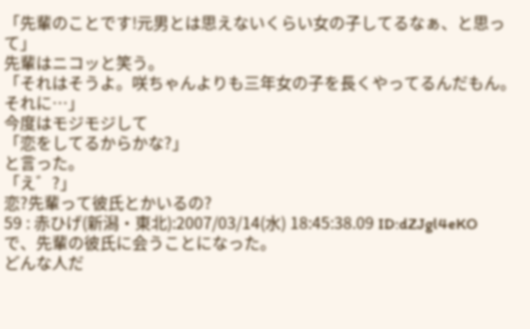「先輩のことです!元男とは思えないくらい女の子してるなぁ、と思って」
先輩はニコッと笑う。
「それはそうよ。咲ちゃんよりも三年女の子を長くやってるんだもん。それに…」
今度はモジモジして
「恋をしてるからかな?」
と言った。
「え゛?」
恋?先輩って彼氏とかいるの?
59 : 赤ひげ(新潟・東北):2007/03/14(水) 18:45:38.09 ID:dZJgl4eKO
で、先輩の彼氏に会うことになった。
どんな人だ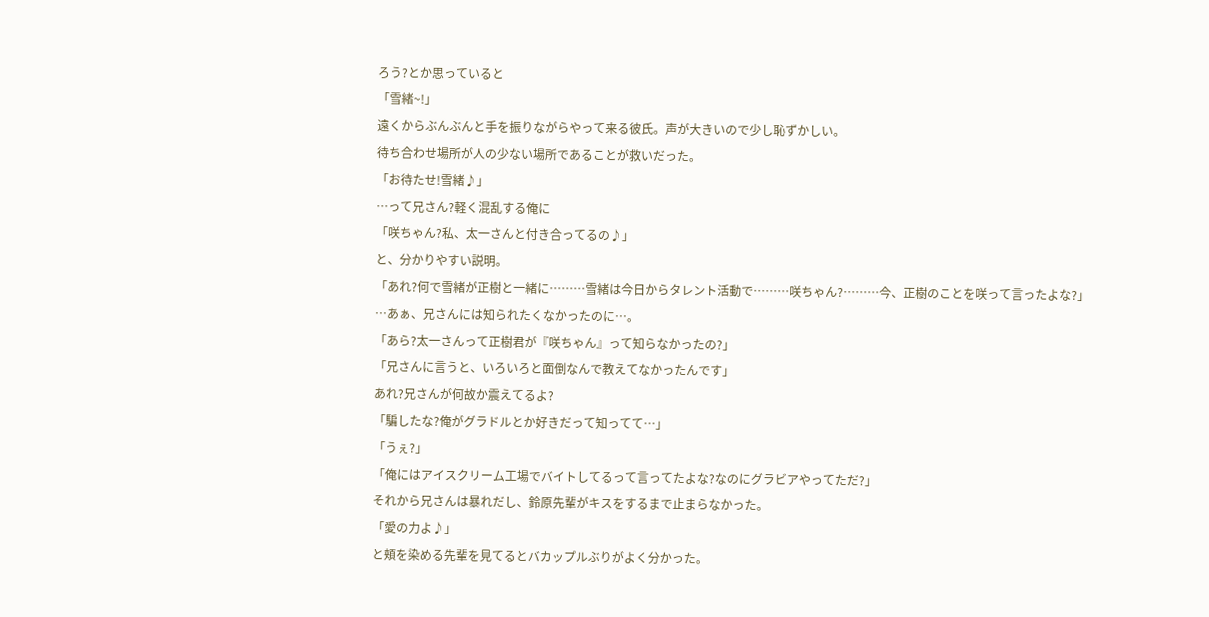ろう?とか思っていると
「雪緒~!」
遠くからぶんぶんと手を振りながらやって来る彼氏。声が大きいので少し恥ずかしい。
待ち合わせ場所が人の少ない場所であることが救いだった。
「お待たせ!雪緒♪」
…って兄さん?軽く混乱する俺に
「咲ちゃん?私、太一さんと付き合ってるの♪」
と、分かりやすい説明。
「あれ?何で雪緒が正樹と一緒に………雪緒は今日からタレント活動で………咲ちゃん?………今、正樹のことを咲って言ったよな?」
…あぁ、兄さんには知られたくなかったのに…。
「あら?太一さんって正樹君が『咲ちゃん』って知らなかったの?」
「兄さんに言うと、いろいろと面倒なんで教えてなかったんです」
あれ?兄さんが何故か震えてるよ?
「騙したな?俺がグラドルとか好きだって知ってて…」
「うぇ?」
「俺にはアイスクリーム工場でバイトしてるって言ってたよな?なのにグラビアやってただ?」
それから兄さんは暴れだし、鈴原先輩がキスをするまで止まらなかった。
「愛の力よ♪」
と頬を染める先輩を見てるとバカップルぶりがよく分かった。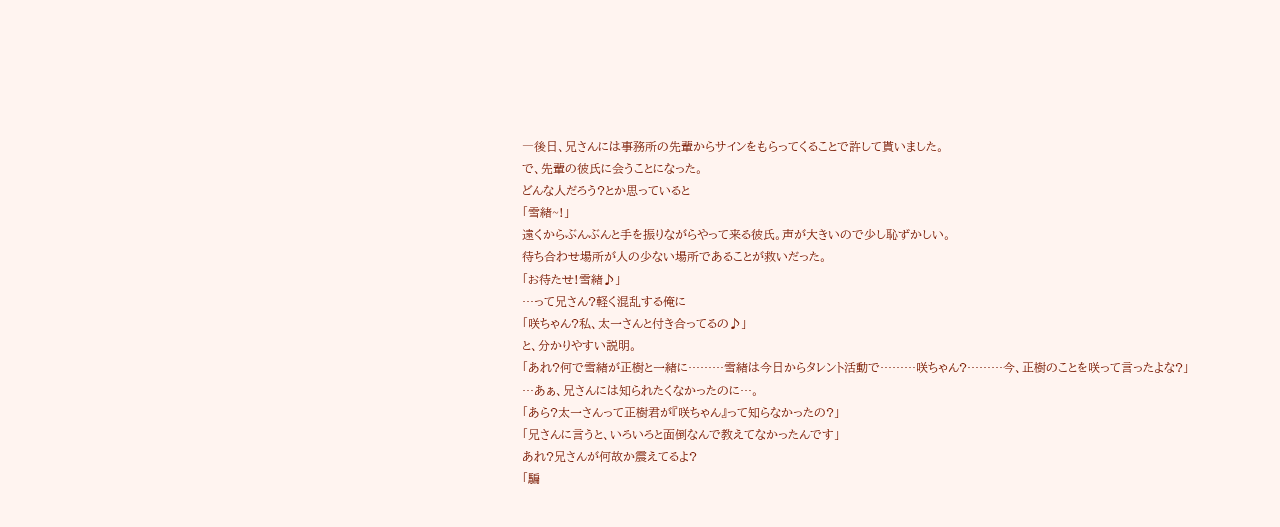―後日、兄さんには事務所の先輩からサインをもらってくることで許して貰いました。
で、先輩の彼氏に会うことになった。
どんな人だろう?とか思っていると
「雪緒~!」
遠くからぶんぶんと手を振りながらやって来る彼氏。声が大きいので少し恥ずかしい。
待ち合わせ場所が人の少ない場所であることが救いだった。
「お待たせ!雪緒♪」
…って兄さん?軽く混乱する俺に
「咲ちゃん?私、太一さんと付き合ってるの♪」
と、分かりやすい説明。
「あれ?何で雪緒が正樹と一緒に………雪緒は今日からタレント活動で………咲ちゃん?………今、正樹のことを咲って言ったよな?」
…あぁ、兄さんには知られたくなかったのに…。
「あら?太一さんって正樹君が『咲ちゃん』って知らなかったの?」
「兄さんに言うと、いろいろと面倒なんで教えてなかったんです」
あれ?兄さんが何故か震えてるよ?
「騙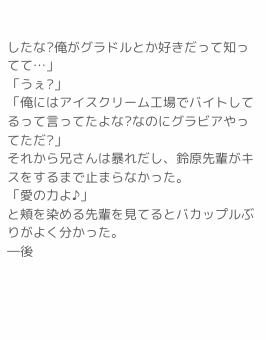したな?俺がグラドルとか好きだって知ってて…」
「うぇ?」
「俺にはアイスクリーム工場でバイトしてるって言ってたよな?なのにグラビアやってただ?」
それから兄さんは暴れだし、鈴原先輩がキスをするまで止まらなかった。
「愛の力よ♪」
と頬を染める先輩を見てるとバカップルぶりがよく分かった。
―後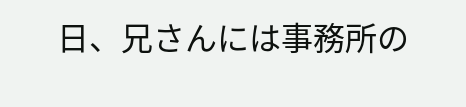日、兄さんには事務所の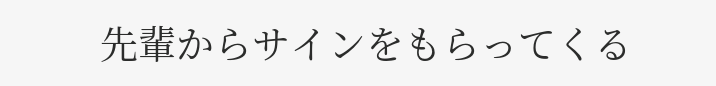先輩からサインをもらってくる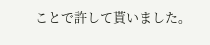ことで許して貰いました。